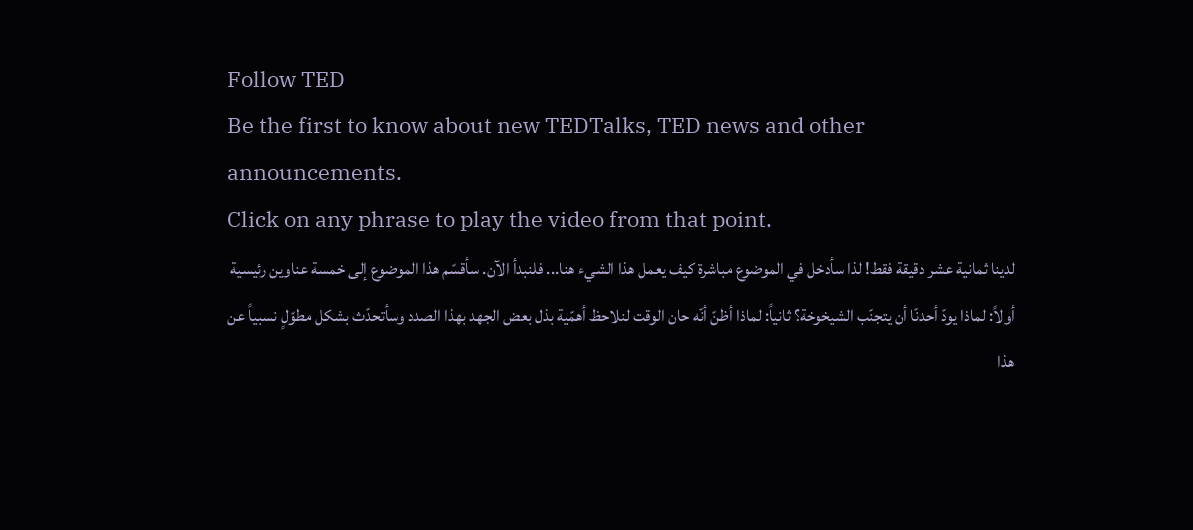Follow TED
Be the first to know about new TEDTalks, TED news and other announcements.
Click on any phrase to play the video from that point.
لدينا ثمانية عشر دقيقة فقط! لذا سأدخل في الموضوع مباشرة كيف يعمل هذا الشيء هنا... فلنبدأ الآن. سأقسّم هذا الموضوع إلى خمسة عناوين رئيسية أولاً: لماذا يودّ أحدنّا أن يتجنّب الشيخوخة؟ ثانياً: لماذا أظنّ أنّه حان الوقت لنلاحظ أهمّية بذل بعض الجهد بهذا الصدد وسأتحدّث بشكل مطوّلٍ نسبياً عن هذا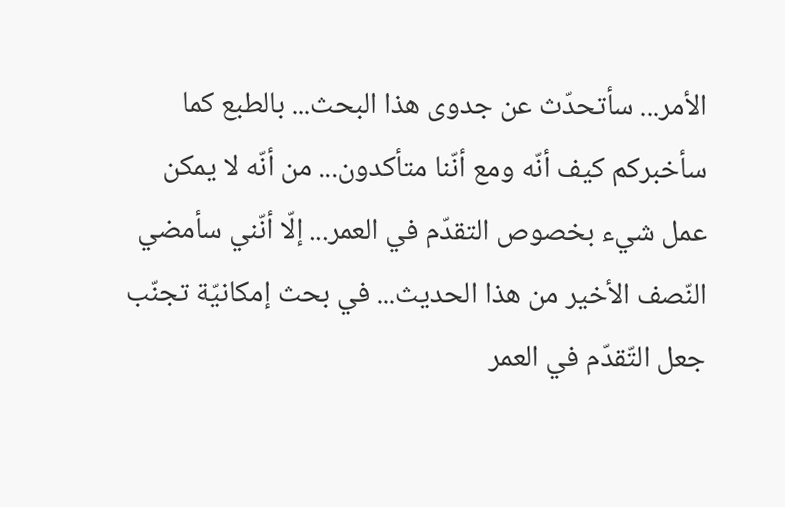الأمر... سأتحدّث عن جدوى هذا البحث... بالطبع كما سأخبركم كيف أنّه ومع أنّنا متأكدون... من أنّه لا يمكن عمل شيء بخصوص التقدّم في العمر... إلّا أنّني سأمضي النّصف الأخير من هذا الحديث... في بحث إمكانيّة تجنّب جعل التّقدّم في العمر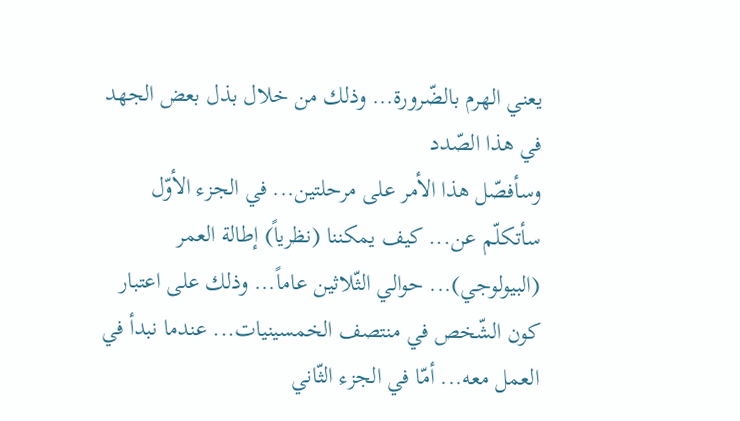يعني الهرم بالضّرورة... وذلك من خلال بذل بعض الجهد في هذا الصّدد
وسأفصّل هذا الأمر على مرحلتين... في الجزء الأوّل سأتكلّم عن... كيف يمكننا (نظرياً) إطالة العمر (البيولوجي)... حوالي الثّلاثين عاماً... وذلك على اعتبار كون الشّخص في منتصف الخمسينيات... عندما نبدأ في العمل معه... أمّا في الجزء الثّاني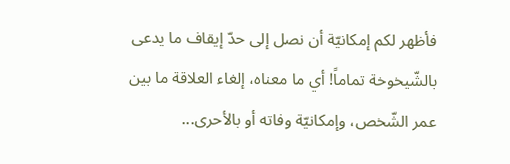فأظهر لكم إمكانيّة أن نصل إلى حدّ إيقاف ما يدعى بالشّيخوخة تماماً! أي ما معناه، إلغاء العلاقة ما بين عمر الشّخص، وإمكانيّة وفاته أو بالأحرى...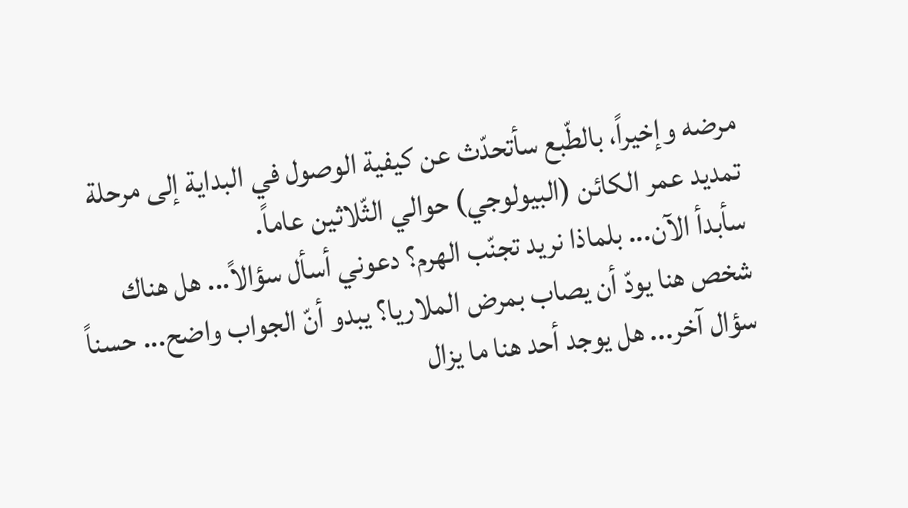مرضه وإخيراً، بالطّبع سأتحدّث عن كيفية الوصول في البداية إلى مرحلة تمديد عمر الكائن (البيولوجي) حوالي الثّلاثين عاماً.
سأبدأ الآن... بلماذا نريد تجنّب الهرم؟ دعوني أسأل سؤالاً... هل هناك شخص هنا يودّ أن يصاب بمرض الملاريا؟ يبدو أنّ الجواب واضح... حسناً سؤال آخر... هل يوجد أحد هنا ما يزال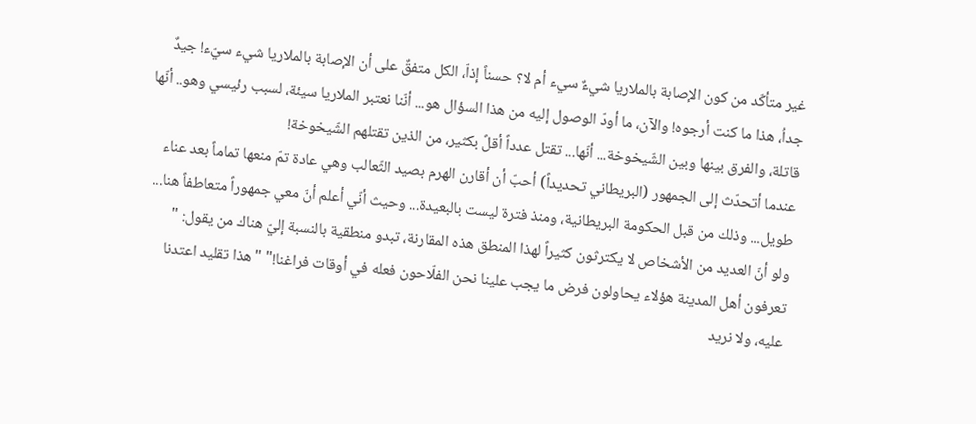غير متأكّد من كون الإصابة بالملاريا شيءٌ سيء أم لا؟ حسناً إذاّ، الكل متفقٌ على أن الإصابة بالملاريا شيء سيّء! جيدٌ جداُ، هذا ما كنت أرجوه! والآن، ما أودّ الوصول إليه من هذا السؤال هو... أنّنا نعتبر الملاريا سيئة، لسبب رئيسي وهو.. أنّها قاتلة، والفرق بينها وبين الشّيخوخة... أنّها... تقتل عدداً أقلً بكثير، من الذين تقتلهم الشّيخوخة!
عندما أتحدّث إلى الجمهور (البريطاني تحديداً) أحبّ أن أقارن الهرم بصيد الثّعالب وهي عادة تمّ منعها تماماً بعد عناء طويل... وذلك من قبل الحكومة البريطانية، ومنذ فترة ليست بالبعيدة... وحيث أنّي أعلم أنّ معي جمهوراً متعاطفاً هنا... ولو أنّ العديد من الأشخاص لا يكترثون كثيراً لهذا المنطق هذه المقارنة، تبدو منطقية بالنسبة إليّ هناك من يقول: " تعرفون أهل المدينة هؤلاء يحاولون فرض ما يجب علينا نحن الفلّاحون فعله في أوقات فراغنا!" "هذا تقليد اعتدنا عليه، ولا نريد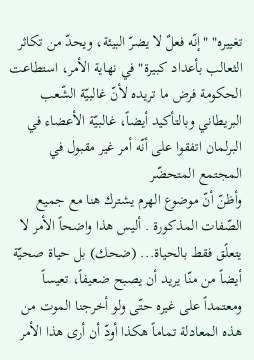تغييره" "إنّه فعلٌ لا يضرّ البيئة، ويحدّ من تكاثر الثعالب بأعداد كبيرة" في نهاية الأمر، استطاعت الحكومة فرض ما تريده لأنّ غالبيّة الشّعب البريطاني وبالتأكيد أيضاً، غالبيّة الأعضاء في البرلمان اتفقوا على أنّه أمر غير مقبول في المجتمع المتحضّر
وأظنّ أنّ موضوع الهرم يشترك هنا مع جميع الصّفات المذكورة . أليس هذا واضحاً الأمر لا يتعلًق فقط بالحياة... (ضحك) بل حياة صحيّة أيضاً من منّا يريد أن يصبح ضعيفاً، تعيساً ومعتمداً على غيره حتّى ولو أخرجنا الموت من هذه المعادلة تماماً هكذا أودّ أن أرى هذا الأمر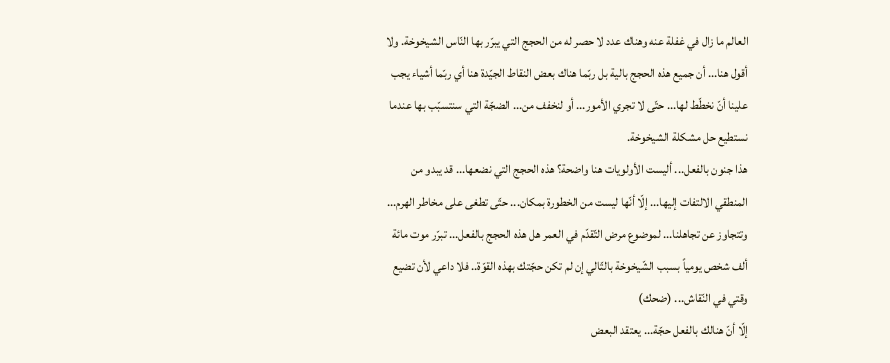العالم ما زال في غفلة عنه وهناك عدد لا حصر له من الحجج التي يبرّر بها النّاس الشيخوخة. ولا أقول هنا... أن جميع هذه الحجج بالية بل ربّما هناك بعض النقاط الجيّدة هنا أي ربّما أشياء يجب علينا أنّ نخطّط لها... حتّى لا تجري الأمور... أو لنخفف من... الضجّة التي سنتسبّب بها عندما نستطيع حل مشكلة الشيخوخة.
هذا جنون بالفعل... أليست الأولويات هنا واضحة؟ هذه الحجج التي نضعها... قد يبدو من المنطقي الالتفات إليها... إلّا أنّها ليست من الخطورة بمكان... حتّى تطغى على مخاطر الهرم... وتتجاوز عن تجاهلنا... لموضوع مرض التّقدّم في العمر هل هذه الحجج بالفعل... تبرّر موت مائة ألف شخص يومياً بسبب الشّيخوخة بالتّالي إن لم تكن حجّتك بهذه القوّة.. فلا داعي لأن تضيع وقتي في النّقاش... (ضحك)
إلّا أنّ هنالك بالفعل حجّة... يعتقد البعض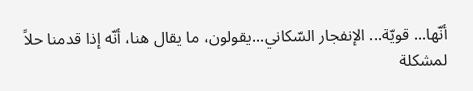أنّها... قويّة... الإنفجار السّكاني...يقولون، ما يقال هنا، أنّه إذا قدمنا حلاً لمشكلة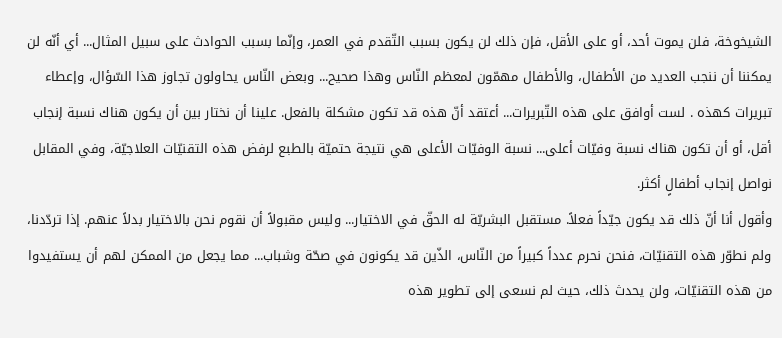الشيخوخة، فلن يموت أحد، أو على الأقل، فإن ذلك لن يكون بسبب التّقدم في العمر، وإنّما بسبب الحوادث على سبيل المثال... أي أنّه لن يمكننا أن ننجب العديد من الأطفال، والأطفال مهمّون لمعظم النّاس وهذا صحيح... وبعض النّاس يحاولون تجاوز هذا السّؤال، وإعطاء تبريرات كهذه . لست أوافق على هذه التّبريرات... أعتقد أنّ هذه قد تكون مشكلة بالفعل. علينا أن نختار بين أن يكون هناك نسبة إنجاب أقل، أو أن تكون هناك نسبة وفيّات أعلى... نسبة الوفيّات الأعلى هي نتيجة حتميّة بالطبع لرفض هذه التقنيّات العلاجيّة، وفي المقابل نواصل إنجاب أطفالٍ أكثر.
وأقول أنا أنّ ذلك قد يكون جيّداً فعلاً. مستقبل البشريّة له الحقّ في الاختيار... وليس مقبولاً أن نقوم نحن بالاختيار بدلاً عنهم. إذا تردّدنا، ولم نطوّر هذه التقنيّات، فنحن نحرم عدداً كبيراً من النّاس، الذّين قد يكونون في صحّة وشباب... مما يجعل من الممكن لهم أن يستفيدوا من هذه التقنيّات، ولن يحدث ذلك، حيث لم نسعى إلى تطوير هذه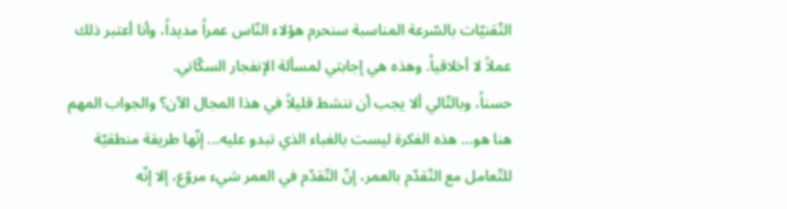التّقنيّات بالسّرعة المناسبة سنحرم هؤلاء النّاس عمراً مديداً، وأنا أعتبر ذلك عملاً لا أخلاقياً. وهذه هي إجابتي لمسألة الإنفجار السكّاني.
حسناً، وبالتّالي ألا يجب أن ننشط قليلاً في هذا المجال الآن؟ والجواب المهم هنا هو... هذه الفكرة ليست بالغباء الذي تبدو عليه... إنّها طريقة منطقيّة للتّعامل مع التّقدّم بالعمر، إنّ التّقدّم في العمر شيء مروّع، إلا إنّه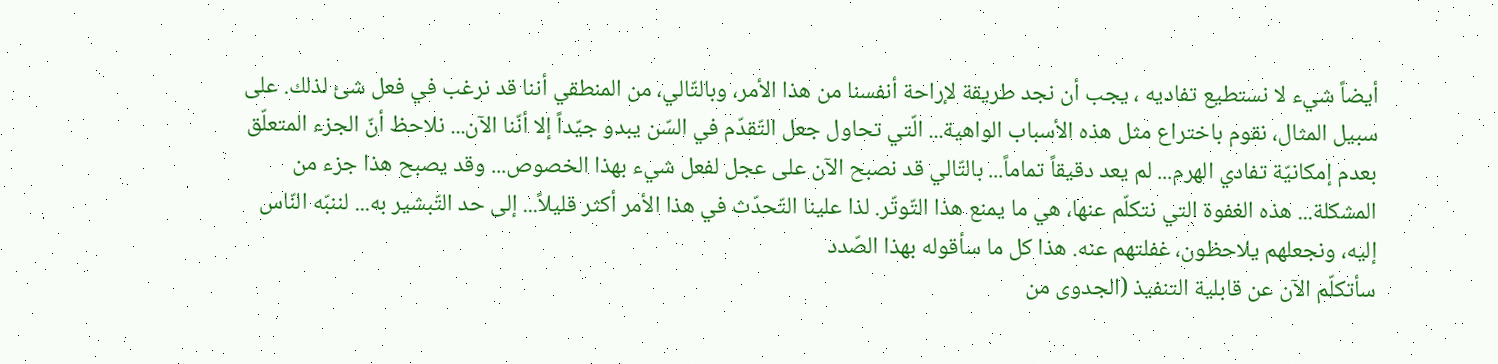أيضاً شيء لا نستطيع تفاديه ، يجب أن نجد طريقة لإراحة أنفسنا من هذا الأمر، وبالتّالي، من المنطقي أننا قد نرغب في فعل شئ لذلك. على سبيل المثال، نقوم باختراع مثل هذه الأسباب الواهية... الّتي تحاول جعل التّقدّم في السّن يبدو جيّداً إلا أنّنا الآن... نلاحظ أنّ الجزء المتعلّق بعدم إمكانيّة تفادي الهرم... لم يعد دقيقاً تماماً... بالتّالي قد نصبح الآن على عجل لفعل شيء بهذا الخصوص... وقد يصبح هذا جزء من المشكلة... هذه الغفوة التي نتكلّم عنها، هي ما يمنع هذا التّوتّر. لذا علينا التّحدّث في هذا الأمر أكثر قليلاً... إلى حد التّبشير به... لننبّه النّاس إليه، ونجعلهم يلاحظون، غفلتهم عنه. هذا كل ما سأقوله بهذا الصّدد
سأتكلّم الآن عن قابلية التنفيذ (الجدوى من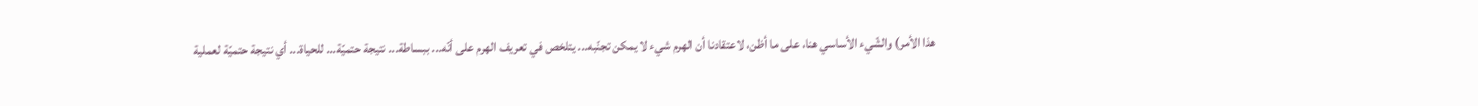هذا الأمر) والشّيء الأساسي هنا، على ما أظن، لاعتقادنا أن الهرم شيء لا يمكن تجنّبه... يتلخص في تعريف الهرم على أنّه... ببساطة... نتيجة حتميّة... للحياة... أي نتيجة حتميّة لعملية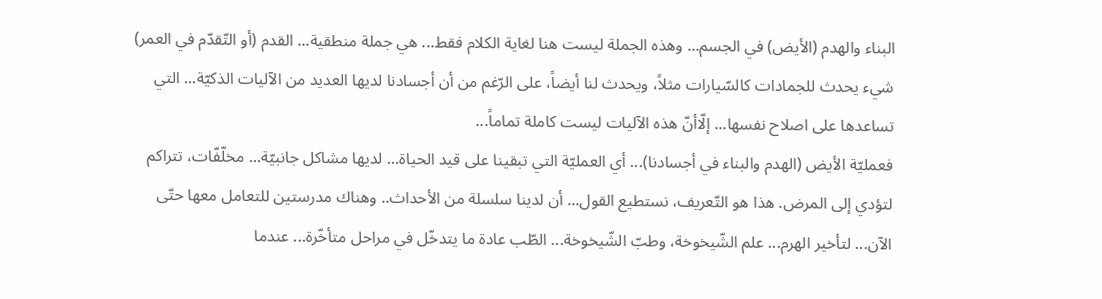البناء والهدم (الأيض) في الجسم... وهذه الجملة ليست هنا لغاية الكلام فقط... هي جملة منطقية... القدم (أو التّقدّم في العمر) شيء يحدث للجمادات كالسّيارات مثلاً، ويحدث لنا أيضاً، على الرّغم من أن أجسادنا لديها العديد من الآليات الذكيّة... التي تساعدها على اصلاح نفسها... إلّاأنّ هذه الآليات ليست كاملة تماماً...
فعمليّة الأيض (الهدم والبناء في أجسادنا)... أي العمليّة التي تبقينا على قيد الحياة... لديها مشاكل جانبيّة... مخلّفّات، تتراكم لتؤدي إلى المرض. هذا هو التّعريف، نستطيع القول... أن لدينا سلسلة من الأحداث.. وهناك مدرستين للتعامل معها حتّى الآن... لتأخير الهرم... علم الشّيخوخة، وطبّ الشّيخوخة... الطّب عادة ما يتدخّل في مراحل متأخّرة... عندما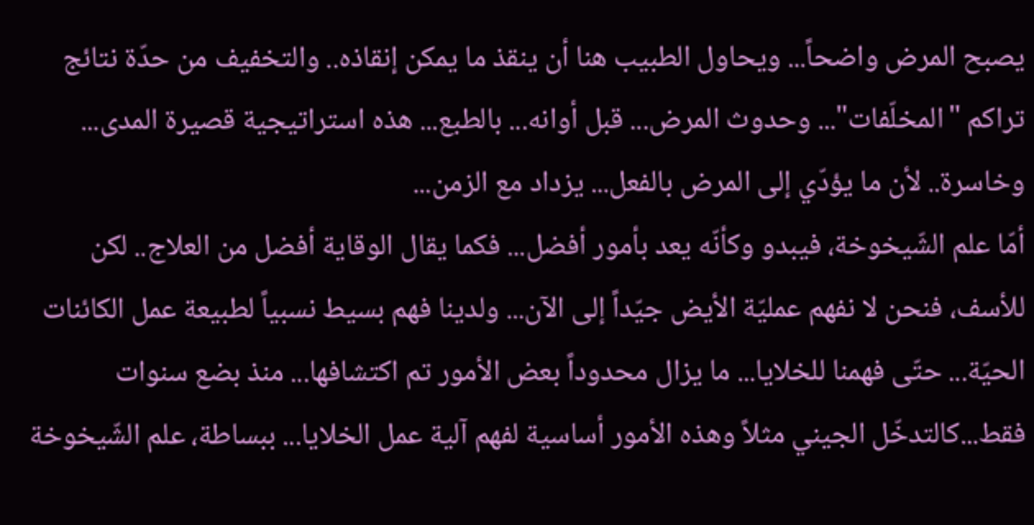يصبح المرض واضحاً... ويحاول الطبيب هنا أن ينقذ ما يمكن إنقاذه.. والتخفيف من حدّة نتائج تراكم "المخلّفات"... وحدوث المرض... قبل أوانه... بالطبع... هذه استراتيجية قصيرة المدى... وخاسرة.. لأن ما يؤدّي إلى المرض بالفعل... يزداد مع الزمن...
أمّا علم الشّيخوخة، فيبدو وكأنّه يعد بأمور أفضل... فكما يقال الوقاية أفضل من العلاج.. لكن للأسف، فنحن لا نفهم عمليّة الأيض جيّداً إلى الآن... ولدينا فهم بسيط نسبياً لطبيعة عمل الكائنات الحيّة... حتّى فهمنا للخلايا... ما يزال محدوداً بعض الأمور تم اكتشافها... منذ بضع سنوات فقط...كالتدخّل الجيني مثلاً وهذه الأمور أساسية لفهم آلية عمل الخلايا... ببساطة، علم الشّيخوخة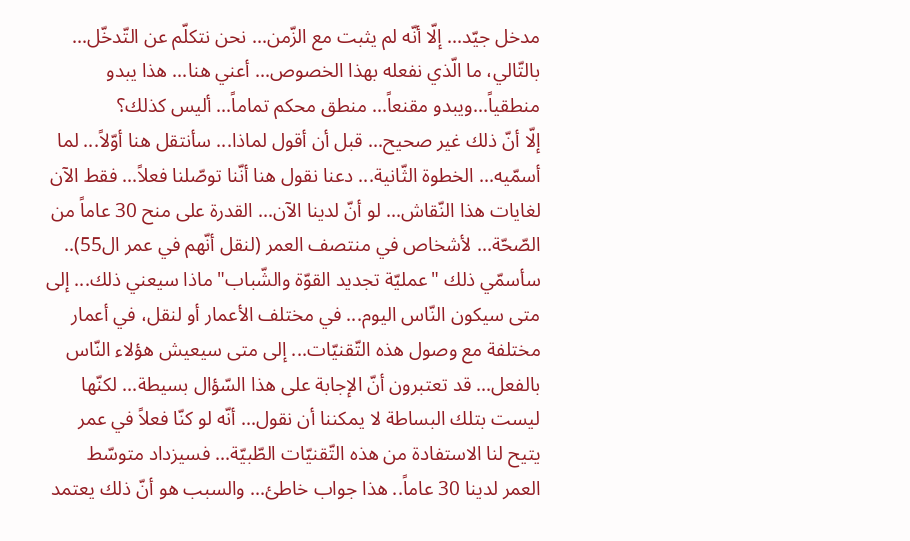مدخل جيّد... إلّا أنّه لم يثبت مع الزّمن... نحن نتكلّم عن التّدخّل... بالتّالي، ما الّذي نفعله بهذا الخصوص... أعني هنا... هذا يبدو منطقياً...ويبدو مقنعاً... منطق محكم تماماً... أليس كذلك؟
إلّا أنّ ذلك غير صحيح... قبل أن أقول لماذا... سأنتقل هنا أوّلاً... لما أسمّيه... الخطوة الثّانية... دعنا نقول هنا أنّنا توصّلنا فعلاً... فقط الآن لغايات هذا النّقاش... لو أنّ لدينا الآن... القدرة على منح 30 عاماً من الصّحّة... لأشخاص في منتصف العمر (لنقل أنّهم في عمر ال55).. سأسمّي ذلك "عمليّة تجديد القوّة والشّباب" ماذا سيعني ذلك... إلى متى سيكون النّاس اليوم... في مختلف الأعمار أو لنقل، في أعمار مختلفة مع وصول هذه التّقنيّات... إلى متى سيعيش هؤلاء النّاس بالفعل... قد تعتبرون أنّ الإجابة على هذا السّؤال بسيطة... لكنّها ليست بتلك البساطة لا يمكننا أن نقول... أنّه لو كنّا فعلاً في عمر يتيح لنا الاستفادة من هذه التّقنيّات الطّبيّة... فسيزداد متوسّط العمر لدينا 30 عاماً.. هذا جواب خاطئ... والسبب هو أنّ ذلك يعتمد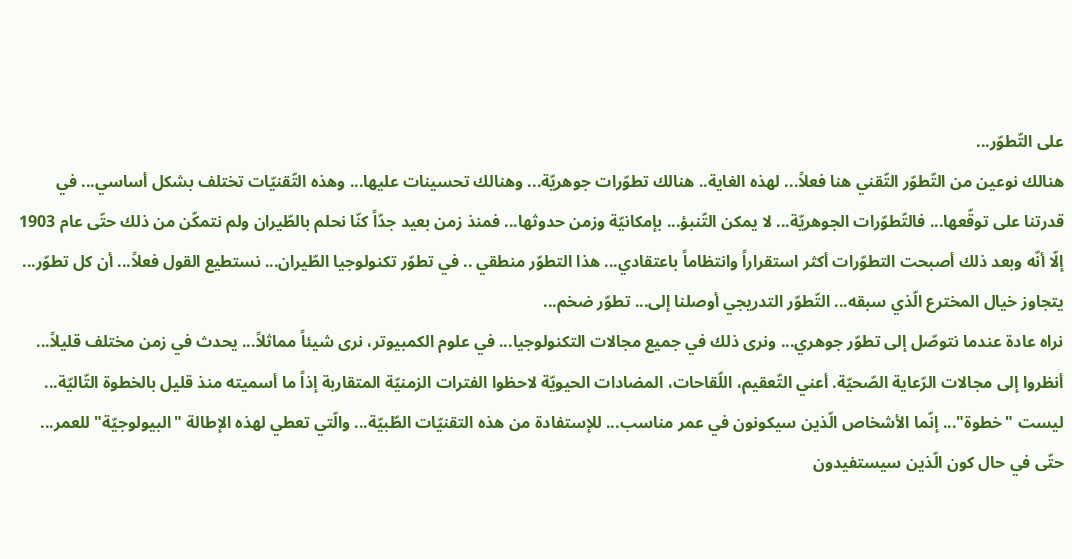على التّطوّر...
هنالك نوعين من التّطوّر التّقني هنا فعلاً... لهذه الغاية.. هنالك تطوّرات جوهريّة... وهنالك تحسينات عليها... وهذه التّقنيّات تختلف بشكل أساسي... في قدرتنا على توقّعها... فالتّطوّرات الجوهريّة... لا يمكن التّنبؤ... بإمكانيّة وزمن حدوثها... فمنذ زمن بعيد جدّاً كنّا نحلم بالطّيران ولم نتمكّن من ذلك حتّى عام 1903 إلّا أنّه وبعد ذلك أصبحت التطوّرات أكثر استقراراً وانتظاماً باعتقادي... هذا التطوّر منطقي .. في تطوّر تكنولوجيا الطّيران... نستطيع القول فعلاً... أن كل تطوّر... يتجاوز خيال المخترع الّذي سبقه... التّطوّر التدريجي أوصلنا إلى... تطوّر ضخم...
نراه عادة عندما نتوصّل إلى تطوّر جوهري... ونرى ذلك في جميع مجالات التكنولوجيا... في علوم الكمبيوتر، نرى شيئاً مماثلاً... يحدث في زمن مختلف قليلاً... أنظروا إلى مجالات الرّعاية الصّحيّة. أعني التّعقيم، اللّقاحات، المضادات الحيويّة لاحظوا الفترات الزمنيّة المتقاربة إذاً ما أسميته منذ قليل بالخطوة التّاليّة... ليست "خطوة"... إنّما الأشخاص الّذين سيكونون في عمر مناسب... للإستفادة من هذه التقنيّات الطّبيّة... والّتي تعطي لهذه الإطالة "البيولوجيّة" للعمر... حتّى في حال كون الّذين سيستفيدون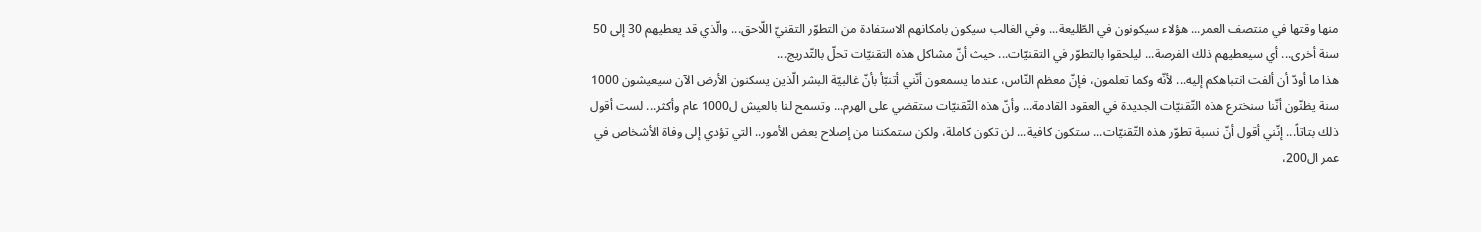منها وقتها في منتصف العمر... هؤلاء سيكونون في الطّليعة... وفي الغالب سيكون بامكانهم الاستفادة من التطوّر التقنيّ اللّاحق... والّذي قد يعطيهم 30 إلى 50 سنة أخرى... أي سيعطيهم ذلك الفرصة... ليلحقوا بالتطوّر في التقنيّات... حيث أنّ مشاكل هذه التقنيّات تحلّ بالتّدريج...
هذا ما أودّ أن ألفت انتباهكم إليه... لأنّه وكما تعلمون، فإنّ معظم النّاس، عندما يسمعون أنّني أتنبّأ بأنّ غالبيّة البشر الّذين يسكنون الأرض الآن سيعيشون 1000 سنة يظنّون أنّنا سنخترع هذه التّقنيّات الجديدة في العقود القادمة... وأنّ هذه التّقنيّات ستقضي على الهرم... وتسمح لنا بالعيش ل1000 عام وأكثر... لست أقول ذلك بتاتاً... إنّني أقول أنّ نسبة تطوّر هذه التّقنيّات... ستكون كافية... لن تكون كاملة، ولكن ستمكننا من إصلاح بعض الأمور.. التي تؤدي إلى وفاة الأشخاص في عمر ال200،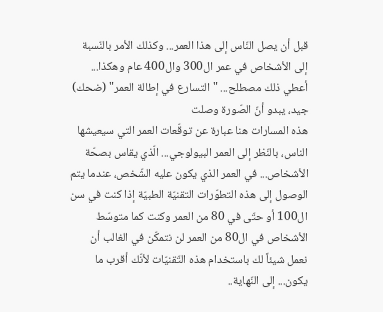قبل أن يصل النّاس إلى هذا العمر... وكذلك الأمر بالنّسبة إلى الأشخاص في عمر ال300 وال400 عام وهكذا... أعطي ذلك مصطلح... "التسارع في إطالة العمر" (ضحك) جيد، يبدو أنّ الصّورة وصلت
هذه المسارات هنا عبارة عن توقّعات العمر التي سيعيشها الناس، بالنّظر إلى العمر البيولوجي... الّذي يقاس بصحّة الأشخاص... في العمر الذي يكون عليه الشّخص، عندما يتم الوصول إلى هذه التطوّرات التقنيّة الطبيّة إذا كنت في سن ال100 أو حتّى في 80 من العمر وكنت كما متوسّط الأشخاص في ال80 من العمر لن نتمكّن في الغالب أن نعمل شيئاً لك باستخدام هذه التّقنيّات لأنّك أقرب ما يكون... إلى النّهاية..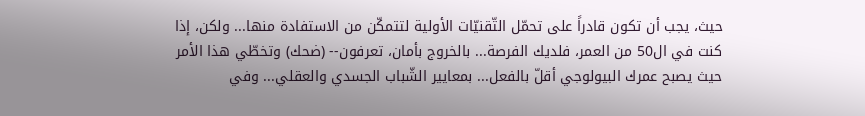حيث، يجب أن تكون قادراً على تحمّل التّقنيّات الأولية لتتمكّن من الاستفادة منها... ولكن، إذا كنت في ال50 من العمر، فلديك الفرصة... بالخروج بأمان، تعرفون-- (ضحك) وتخطّي هذا الأمر حيث يصبح عمرك البيولوجي أقلّ بالفعل... بمعايير الشّباب الجسدي والعقلي... وفي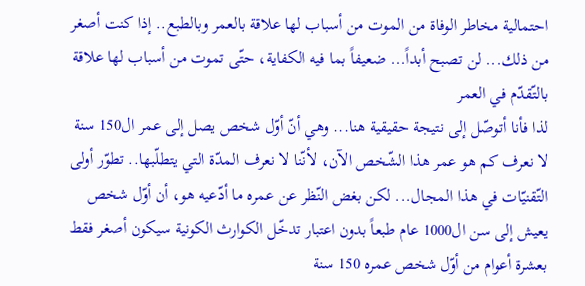احتمالية مخاطر الوفاة من الموت من أسباب لها علاقة بالعمر وبالطبع.. إذا كنت أصغر من ذلك... لن تصبح أبداً... ضعيفاً بما فيه الكفاية، حتّى تموت من أسباب لها علاقة بالتّقدّم في العمر
لذا فأنا أتوصّل إلى نتيجة حقيقية هنا... وهي أنّ أوّل شخص يصل إلى عمر ال150 سنة لا نعرف كم هو عمر هذا الشّخص الآن، لأنّنا لا نعرف المدّة التي يتطلّبها.. تطوّر أولى التّقنيّات في هذا المجال... لكن بغض النّظر عن عمره ما أدّعيه هو، أن أوّل شخص يعيش إلى سن ال1000 عام طبعاً بدون اعتبار تدخّل الكوارث الكونية سيكون أصغر فقط بعشرة أعوام من أوّل شخص عمره 150 سنة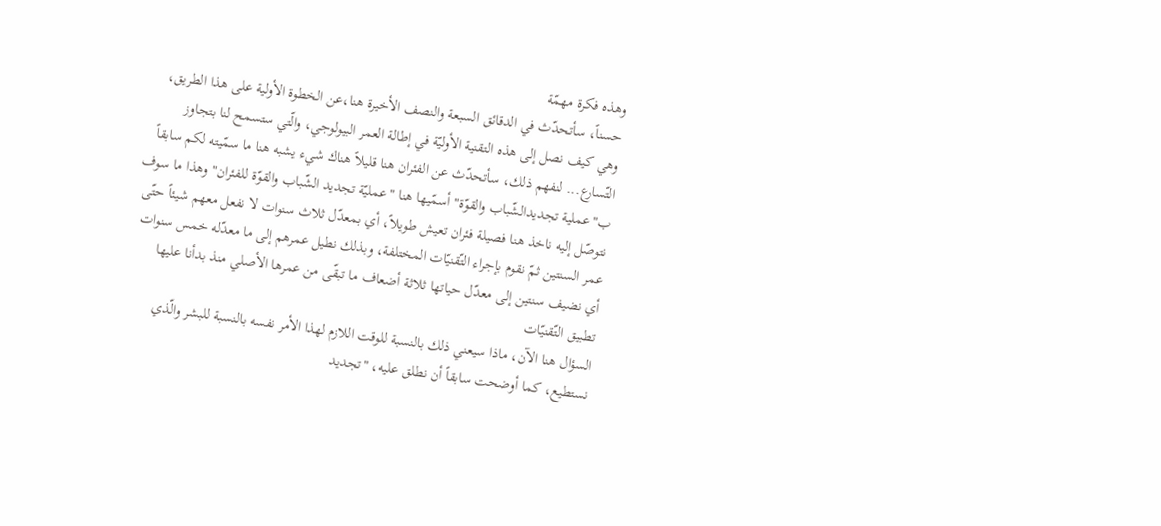وهذه فكرة مهمّة
حسناً، سأتحدّث في الدقائق السبعة والنصف الأخيرة هنا،عن الخطوة الأولية على هذا الطريق، وهي كيف نصل إلى هذه التقنية الأوليّة في إطالة العمر البيولوجي، والّتي ستسمح لنا بتجاوز التّسارع... لنفهم ذلك، سأتحدّث عن الفئران هنا قليلاً هناك شيء يشبه هنا ما سمّيته لكم سابقاً ب"عملية تجديدالشّباب والقوّة" أسمّيها هنا "عمليّة تجديد الشّباب والقوّة للفئران" وهذا ما سوف نتوصّل إليه ناخذ هنا فصيلة فئران تعيش طويلاً، أي بمعدّل ثلاث سنوات لا نفعل معهم شيئاً حتّى عمر السنتين ثمّ نقوم بإجراء التّقنيّات المختلفة، وبذلك نطيل عمرهم إلى ما معدّله خمس سنوات أي نضيف سنتين إلى معدّل حياتها ثلاثة أضعاف ما تبقّى من عمرها الأصلي منذ بدأنا عليها تطبيق التّقنيّات
السؤال هنا الآن، ماذا سيعني ذلك بالنسبة للوقت اللازم لهذا الأمر نفسه بالنسبة للبشر والّذي نستطيع، كما أوضحت سابقاً أن نطلق عليه، "تجديد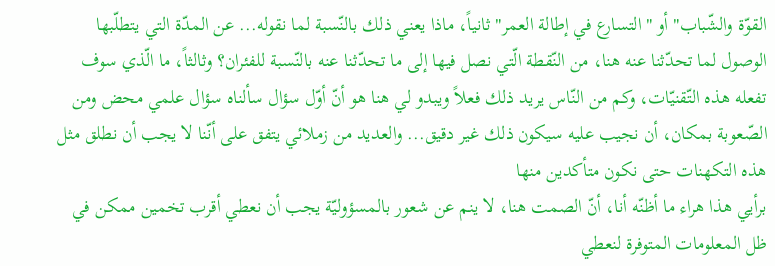القوّة والشّباب" أو "التسارع في إطالة العمر" ثانياً، ماذا يعني ذلك بالنّسبة لما نقوله... عن المدّة التي يتطلّبها الوصول لما تحدّثنا عنه هنا، من النّقطة الّتي نصل فيها إلى ما تحدّثنا عنه بالنّسبة للفئران؟ وثالثاً، ما الّذي سوف تفعله هذه التّقنيّات، وكم من النّاس يريد ذلك فعلاً ويبدو لي هنا هو أنّ أوّل سؤال سألناه سؤال علمي محض ومن الصّعوبة بمكان، أن نجيب عليه سيكون ذلك غير دقيق... والعديد من زملائي يتفق على أنّنا لا يجب أن نطلق مثل هذه التكهنات حتى نكون متأكدين منها
برأيي هذا هراء ما أظنّه أنا، أنّ الصمت هنا، لا ينم عن شعور بالمسؤوليّة يجب أن نعطي أقرب تخمين ممكن في ظل المعلومات المتوفرة لنعطي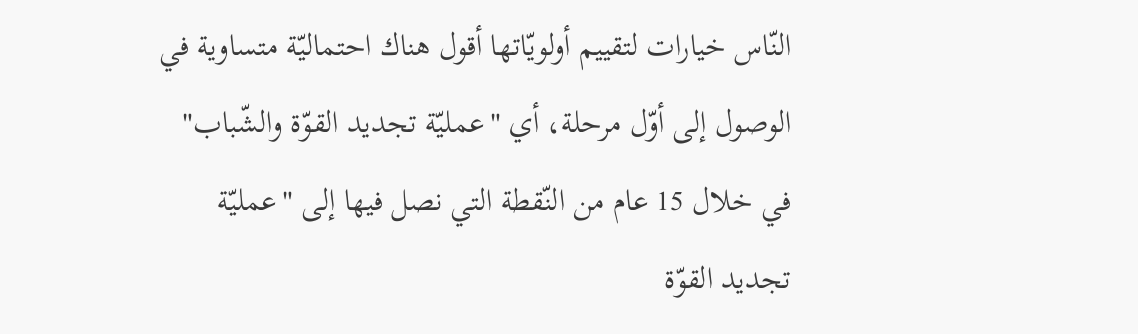النّاس خيارات لتقييم أولويّاتها أقول هناك احتماليّة متساوية في الوصول إلى أوّل مرحلة، أي "عمليّة تجديد القوّة والشّباب" في خلال 15 عام من النّقطة التي نصل فيها إلى "عمليّة تجديد القوّة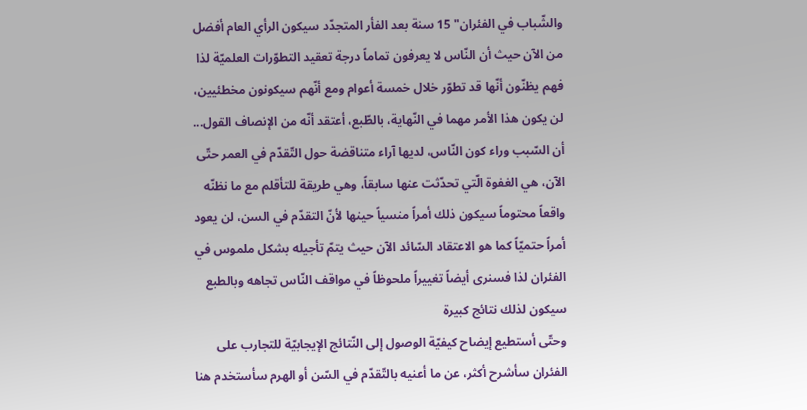والشّباب في الفئران" 15 سنة بعد الفأر المتجدّد سيكون الرأي العام أفضل من الآن حيث أن النّاس لا يعرفون تماماً درجة تعقيد التطوّرات العلميّة لذا فهم يظنّون أنّها قد تطوّر خلال خمسة أعوام ومع أنّهم سيكونون مخطئيين، لن يكون هذا الأمر مهما في النّهاية، بالطّبع، أعتقد أنّه من الإنصاف القول... أن السّبب وراء كون النّاس، لديها آراء متناقضة حول التّقدّم في العمر حتّى الآن، هي الغفوة الّتي تحدّثت عنها سابقاً، وهي طريقة للتأقلم مع ما نظنّه واقعاً محتوماً سيكون ذلك أمراً منسياً حينها لأنّ التقدّم في السن، لن يعود أمراً حتميّاً كما هو الاعتقاد السّائد الآن حيث يتمّ تأجيله بشكل ملموس في الفئران لذا فسنرى أيضاً تغييراً ملحوظاً في مواقف النّاس تجاهه وبالطبع سيكون لذلك نتائج كبيرة
وحتّى أستطيع إيضاح كيفيّة الوصول إلى النّتائج الإيجابيّة للتجارب على الفئران سأشرح أكثر، عن ما أعنيه بالتّقدّم في السّن أو الهرم سأستخدم هنا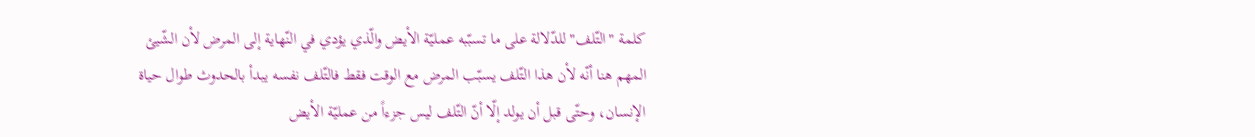كلمة "التّلف" للدّلالة على ما تسبّبه عمليّة الأيض والّذي يؤدي في النّهاية إلى المرض لأن الشّيئ المهم هنا أنّه لأن هذا التّلف يسبّب المرض مع الوقت فقط فالتّلف نفسه يبدأ بالحدوث طوال حياة الإنسان، وحتّى قبل أن يولد إلّا أنّ التّلف ليس جزءاً من عمليّة الأيض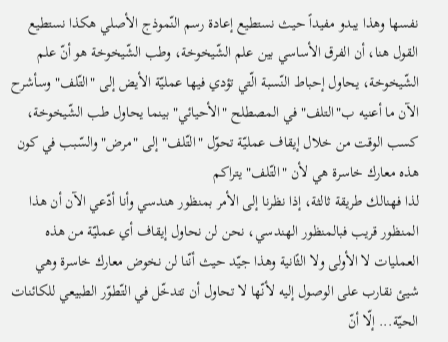نفسها وهذا يبدو مفيداً حيث نستطيع إعادة رسم النّموذج الأصلي هكذا نستطيع القول هنا، أن الفرق الأساسي بين علم الشّيخوخة، وطب الشّيخوخة هو أنّ علم الشّيخوخة، يحاول إحباط النّسبة الّتي تؤدي فيها عمليّة الأيض إلى "التّلف" وسأشرح الآن ما أعنيه ب"التلف" في المصطلح "الأحيائي" بينما يحاول طب الشّيخوخة، كسب الوقت من خلال إيقاف عمليّة تحوّل "التّلف" إلى "مرض" والسّبب في كون هذه معارك خاسرة هي لأن "التّلف" يتراكم
لذا فهنالك طريقة ثالثة، إذا نظرنا إلى الأمر بمنظور هندسي وأنا أدّعي الآن أن هذا المنظور قريب فبالمنظور الهندسي، نحن لن نحاول إيقاف أي عمليّة من هذه العمليات لا الأولى ولا الثًانية وهذا جيّد حيث أنّنا لن نخوض معارك خاسرة وهي شيئ نقارب على الوصول إليه لأنّها لا تحاول أن تتدخّل في التّطوّر الطبيعي للكائنات الحيّة... إلّا أنّ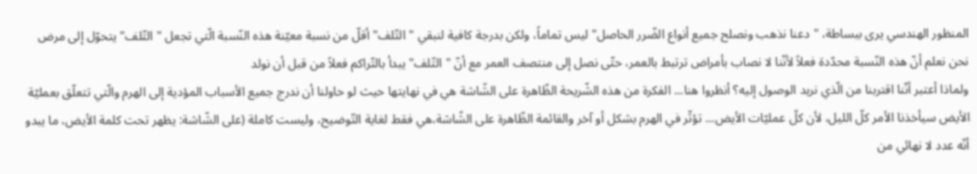المنظور الهندسي يرى ببساطة، "دعنا نذهب ونصلح جميع أنواع الضّرر الحاصل" ليس تماماً، ولكن بدرجة كافية لنبقي "التّلف" أقلّ من نسبة معيّنة هذه النّسبة الّتي تجعل "التّلف" يتحوّل إلى مرض نحن نعلم أنّ هذه النّسبة محدّدة فعلاً لأنّنا لا نصاب بأمراض ترتبط بالعمر، حتّى نصل إلى منتصف العمر مع أنّ "التّلف" يبدأ بالتّراكم فعلاً من قبل أن نولد
ولماذا أعتبر أنّنا اقتربنا من الّذي نريد الوصول إليه؟ أنظروا هنا... الفكرة من هذه الشّريحة الظّاهرة على الشّاشة هي في نهايتها حيث لو حاولنا أن ندرج جميع الأسباب المؤدية إلى الهرم والّتي تتعلّق بعمليّة الأيض سيأخذنا الأمر كلّ الليل، لأن كلّ عمليّات الأيض... تؤثّر في الهرم بشكل أو آخر والقائمة الظّاهرة على الشّاشة،هي فقط لغاية التّوضيح، وليست كاملة (على الشّاشة: يظهر تحت كلمة الأيض، ما يبدو أنّه عدد لا نهائي من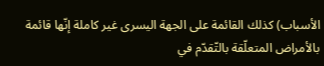الأسباب) كذلك القائمة على الجهة اليسرى غير كاملة إنّها قائمة بالأمراض المتعلّقة بالتّقدّم في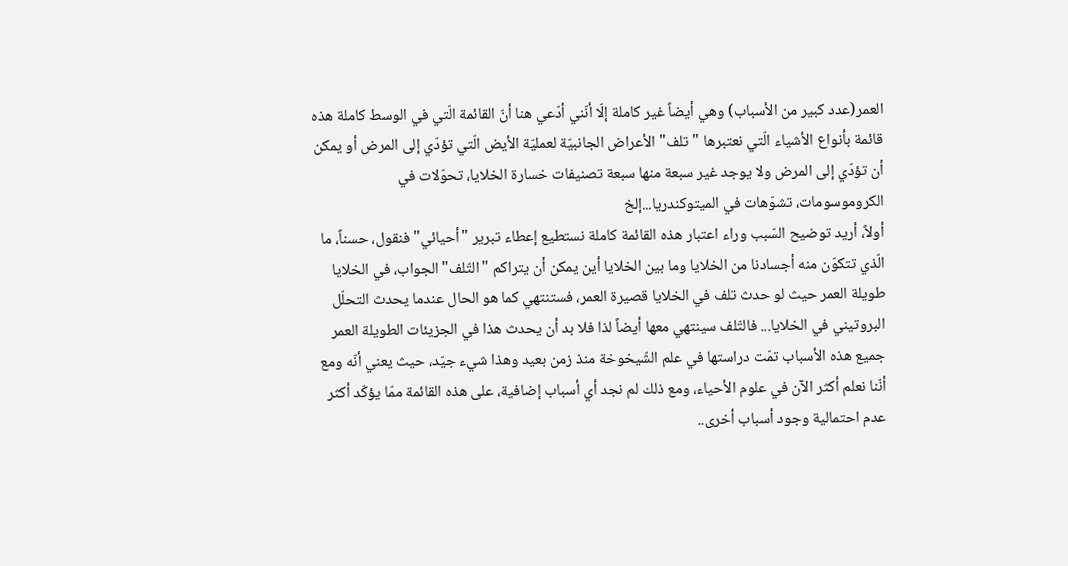العمر(عدد كبير من الأسباب) وهي أيضاً غير كاملة إلّا أنّني أدّعي هنا أنّ القائمة الّتي في الوسط كاملة هذه قائمة بأنواع الأشياء الّتي نعتبرها "تلف" الأعراض الجانبيّة لعمليّة الأيض الّتي تؤدّي إلى المرض أو يمكن أن تؤدّي إلى المرض ولا يوجد غير سبعة منها سبعة تصنيفات خسارة الخلايا، تحوّلات في الكروموسومات، تشوّهات في الميتوكندريا...إلخ
أولاً، أريد توضيح السّبب وراء اعتبار هذه القائمة كاملة نستطيع إعطاء تبرير "أحيائي" فنقول، حسناً، ما الّذي تتكوّن منه أجسادنا من الخلايا وما بين الخلايا أين يمكن أن يتراكم "التّلف" الجواب، في الخلايا طويلة العمر حيث لو حدث تلف في الخلايا قصيرة العمر، فستنتهي كما هو الحال عندما يحدث التحلّل البروتيني في الخلايا... فالتّلف سينتهي معها أيضاً لذا فلا بد أن يحدث هذا في الجزيئات الطويلة العمر جميع هذه الأسباب تمّت دراستها في علم الشّيخوخة منذ زمن بعيد وهذا شيء جيّد، حيث يعني أنّه ومع أنّنا نعلم أكثر الآن في علوم الأحياء، ومع ذلك لم نجد أي أسباب إضافية، على هذه القائمة ممّا يؤكّد أكثر عدم احتمالية وجود أسباب أخرى..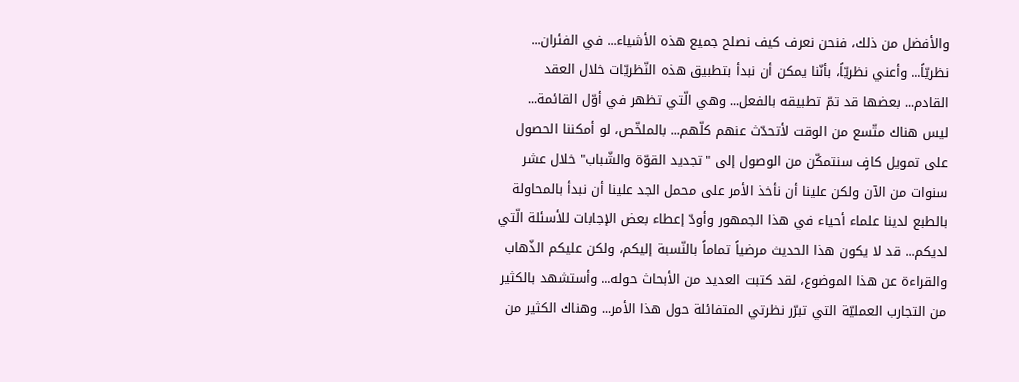والأفضل من ذلك، فنحن نعرف كيف نصلح جميع هذه الأشياء... في الفئران... نظريّاً... وأعني نظريّاً، بأنّنا يمكن أن نبدأ بتطبيق هذه النّظريّات خلال العقد القادم... بعضها قد تمّ تطبيقه بالفعل... وهي الّتي تظهر في أوّل القائمة...
ليس هناك متّسع من الوقت لأتحدّث عنهم كلّهم... بالملخّص، لو أمكننا الحصول على تمويل كافٍ سنتمكّن من الوصول إلى "تجديد القوّة والشّباب" خلال عشر سنوات من الآن ولكن علينا أن نأخذ الأمر على محمل الجد علينا أن نبدأ بالمحاولة بالطبع لدينا علماء أحياء في هذا الجمهور وأودّ إعطاء بعض الإجابات للأسئلة الّتي لديكم... قد لا يكون هذا الحديث مرضياً تماماً بالنّسبة إليكم، ولكن عليكم الذّهاب والقراءة عن هذا الموضوع، لقد كتبت العديد من الأبحاث حوله... وأستشهد بالكثير من التجارب العمليّة التي تبرّر نظرتي المتفائلة حول هذا الأمر... وهناك الكثير من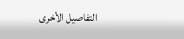التفاصيل الأخرى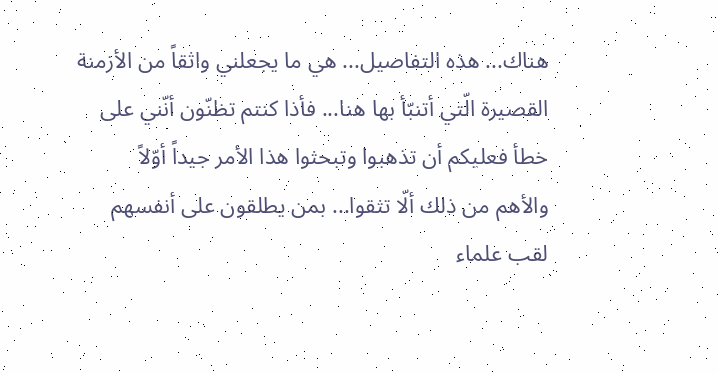هناك... هذه التفاصيل... هي ما يجعلني واثقاً من الأزمنة القصيرة الّتي أتنبّأ بها هنا... فأذا كنتم تظنّون أنّني على خطأ فعليكم أن تذهبوا وتبحثوا هذا الأمر جيداً أوّلاً
والأهم من ذلك ألّا تثقوا... بمن يطلقون على أنفسهم لقب علماء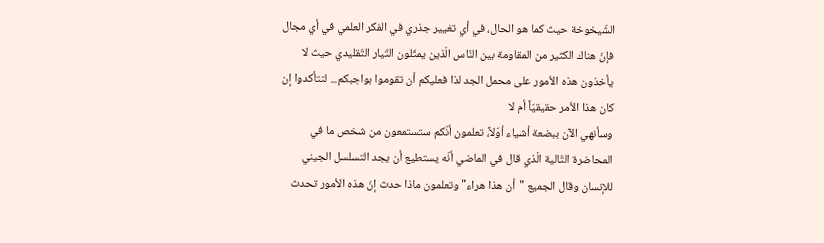الشّيخوخة حيث كما هو الحال، في أي تغيير جذري في الفكر العلمي في أي مجال فإنّ هناك الكثير من المقاومة بين النّاس الّذين يمثّلون التّيار التّقليدي حيث لا يأخذون هذه الأمور على محمل الجد لذا فعليكم أن تقوموا بواجبكم... لتتأكدوا إن كان هذا الأمر حقيقيّاً أم لا
وسأنهي الآن ببضعة أشياء أوّلاً، تعلمون أنّكم ستستمعون من شخص ما في المحاضرة التّالية الّذي قال في الماضي أنّه يستطيع أن يجد التسلسل الجيني للإنسان وقال الجميع "أن هذا هراء" وتعلمون ماذا حدث إنّ هذه الأمور تحدث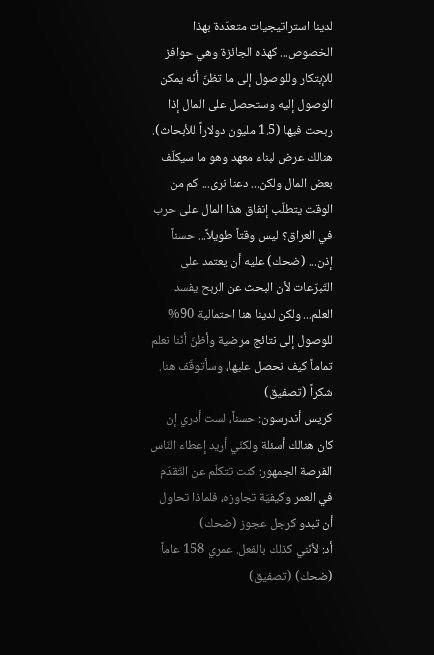لدينا استراتيجيات متعدّدة بهذا الخصوص... كهذه الجائزة وهي حوافز للإبتكار وللوصول إلى ما تظنّ أنّه يمكن الوصول إليه وستحصل على المال إذا ربحت فيها (1.5 مليون دولاراً للأبحاث). هنالك عرض لبناء معهد وهو ما سيكلّف بعض المال ولكن... دعنا نرى... كم من الوقت يتطلّب إنفاق هذا المال على حرب في العراق؟ ليس وقتاً طويلاً... حسناً إذن... (ضحك) عليه أن يعتمد على التّبرّعات لأن البحث عن الربح يفسد العلم... ولكن لدينا هنا احتمالية 90% للوصول إلى نتائج مرضية وأظنّ أنّنا نعلم تماماً كيف نحصل عليها، وسأتوقّف هنا. شكراً (تصفيق)
كريس أندرسون: حسناً، لست أدري إن كان هنالك أسئلة ولكنّي أريد إعطاء النّاس الفرصة الجمهور: كنت تتكلّم عن التّقدّم في العمر وكيفيّة تجاوزه، فلماذا تحاول أن تبدو كرجل عجوز (ضحك)
أد: لأنّني كذلك بالفعل. عمري 158 عاماً (ضحك) (تصفيق)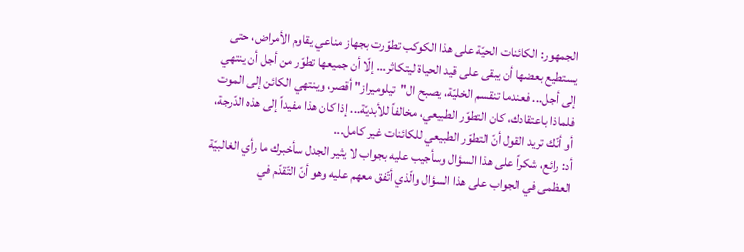الجمهور: الكائنات الحيّة على هذا الكوكب تطوّرت بجهاز مناعي يقاوم الأمراض، حتى يستطيع بعضها أن يبقى على قيد الحياة ليتكاثر... إلّا أن جميعها تطوّر من أجل أن ينتهي إلى أجل... فعندما تنقسم الخليّة، يصبح ال"تيلوميراز" أقصر، وينتهي الكائن إلى الموت فلماذا باعتقادك، كان التطوّر الطبيعي، مخالفاً للأبديّة... إذا كان هذا مفيداً إلى هذه الدّرجة، أو أنّك تريد القول أنّ التطوّر الطبيعي للكائنات غير كامل...
أد: رائع، شكراً على هذا السؤال وسأجيب عليه بجواب لا يثير الجدل سأخبرك ما رأي الغالبيّة العظمى في الجواب على هذا السؤال والّذي أتّفق معهم عليه وهو أنّ التّقدّم في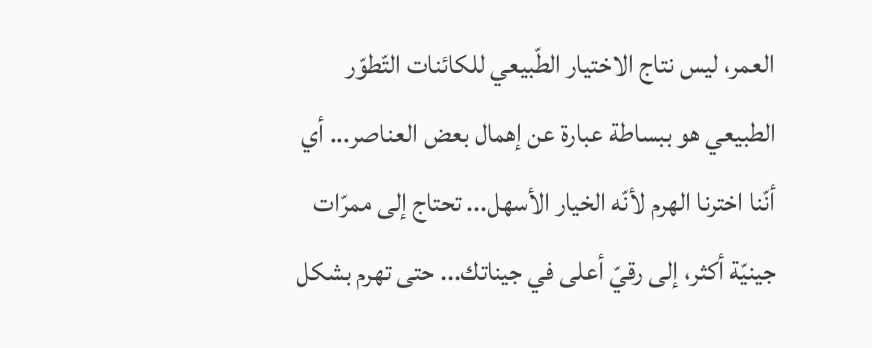العمر، ليس نتاج الاختيار الطّبيعي للكائنات التّطوّر الطبيعي هو ببساطة عبارة عن إهمال بعض العناصر... أي أنّنا اخترنا الهرم لأنّه الخيار الأسهل... تحتاج إلى ممرّات جينيّة أكثر، إلى رقيّ أعلى في جيناتك... حتى تهرم بشكل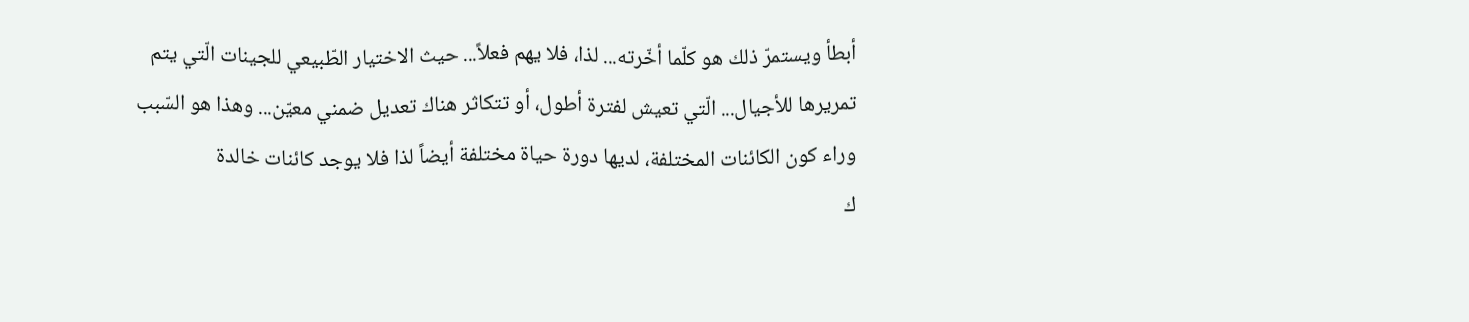أبطأ ويستمرّ ذلك هو كلّما أخّرته... لذا، فلا يهم فعلاً... حيث الاختيار الطّبيعي للجينات الّتي يتم تمريرها للأجيال... الّتي تعيش لفترة أطول، أو تتكاثر هناك تعديل ضمني معيّن... وهذا هو السّبب وراء كون الكائنات المختلفة، لديها دورة حياة مختلفة أيضاً لذا فلا يوجد كائنات خالدة
ك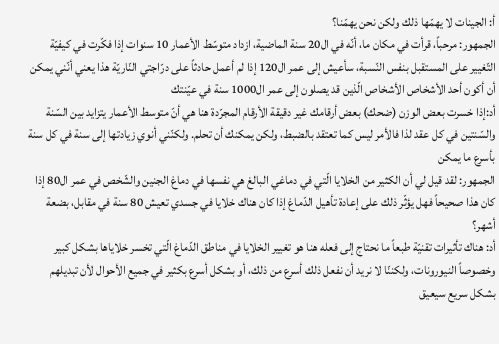أ: الجينات لا يهمّها ذلك ولكن نحن يهمّنا؟
الجمهور: مرحباً، قرأت في مكان ما، أنّه في ال20 سنة الماضية، ازداد متوسّط الأعمار 10 سنوات إذا فكّرت في كيفيّة التّغيير على المستقبل بنفس النّسبة، سأعيش إلى عمر ال120 إذا لم أعمل حادثاً على درّاجتي النّاريّة هذا يعني أنّني يمكن أن أكون أحد الأشخاص الأشخاص الّذين قد يصلون إلى عمر ال1000 سنة في عيّنتك
أد:إذا خسرت بعض الوزن (ضحك) بعض أرقامك غير دقيقة الأرقام المجرّدة هنا هي أنّ متوسط الأعمار يتزايد بين السّنة والسّنتين في كل عقد لذا فالأمر ليس كما تعتقد بالضبط، ولكن يمكنك أن تحلم. ولكنّني أنوي زيادتها إلى سنة في كل سنة بأسرع ما يمكن
الجمهور: لقد قيل لي أن الكثير من الخلايا الّتي في دماغي البالغ هي نفسها في دماغ الجنين والشّخص في عمر ال80 إذا كان هذا صحيحاً فهل يؤثّر ذلك على إعادة تأهيل الدّماغ إذا كان هناك خلايا في جسدي تعيش 80 سنة في مقابل، بضعة أشهر؟
أد: هناك تأثيرات تقنيّة طبعاً ما نحتاج إلى فعله هنا هو تغيير الخلايا في مناطق الدّماغ الّتي تخسر خلاياها بشكل كبير وخصوصاً النيورونات، ولكننّا لا نريد أن نفعل ذلك أسرع من ذلك، أو بشكل أسرع بكثير في جميع الأحوال لأن تبديلهم بشكل سريع سيعيق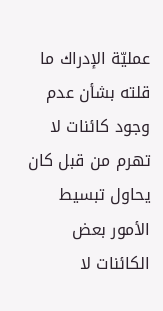عمليّة الإدراك ما قلته بشأن عدم وجود كائنات لا تهرم من قبل كان يحاول تبسيط الأمور بعض الكائنات لا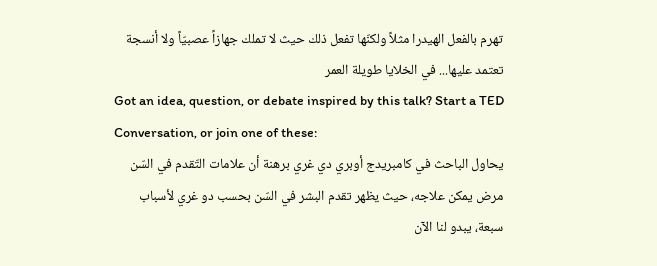تهرم بالفعل الهيدرا مثلاً ولكنّها تفعل ذلك حيث لا تملك جهازاً عصبيّاً ولا أنسجة تعتمد عليها... في الخلايا طويلة العمر
Got an idea, question, or debate inspired by this talk? Start a TED Conversation, or join one of these:
يحاول الباحث في كامبريدج أوبري دي غري برهنة أن علامات التّقدم في السّن مرض يمكن علاجه، حيث يظهر تقدم البشر في السّن بحسب دو غري لأسباب سبعة، يبدو لنا الآن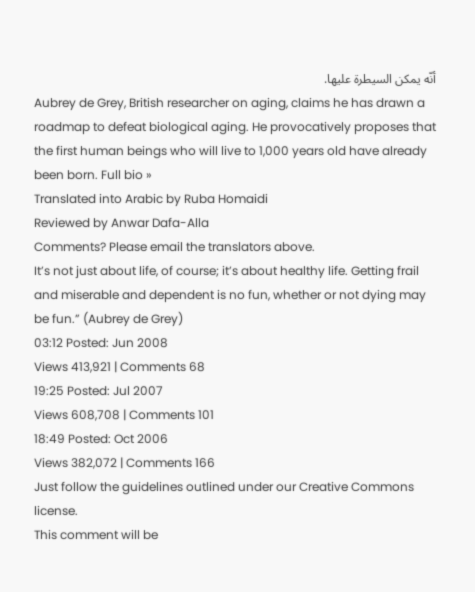أنّه يمكن السيطرة عليها.
Aubrey de Grey, British researcher on aging, claims he has drawn a roadmap to defeat biological aging. He provocatively proposes that the first human beings who will live to 1,000 years old have already been born. Full bio »
Translated into Arabic by Ruba Homaidi
Reviewed by Anwar Dafa-Alla
Comments? Please email the translators above.
It’s not just about life, of course; it’s about healthy life. Getting frail and miserable and dependent is no fun, whether or not dying may be fun.” (Aubrey de Grey)
03:12 Posted: Jun 2008
Views 413,921 | Comments 68
19:25 Posted: Jul 2007
Views 608,708 | Comments 101
18:49 Posted: Oct 2006
Views 382,072 | Comments 166
Just follow the guidelines outlined under our Creative Commons license.
This comment will be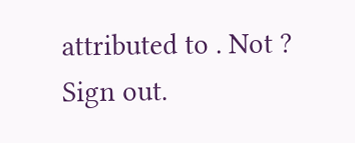attributed to . Not ? Sign out.